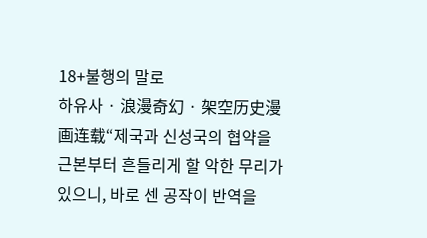18+불행의 말로
하유사 · 浪漫奇幻 · 架空历史漫画连载“제국과 신성국의 협약을 근본부터 흔들리게 할 악한 무리가 있으니, 바로 센 공작이 반역을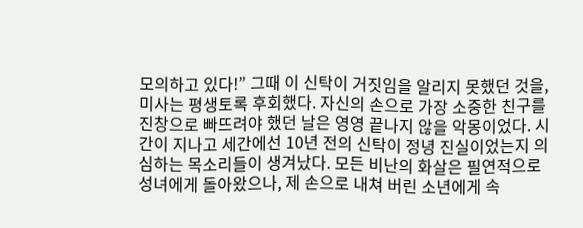모의하고 있다!” 그때 이 신탁이 거짓임을 알리지 못했던 것을, 미사는 평생토록 후회했다. 자신의 손으로 가장 소중한 친구를 진창으로 빠뜨려야 했던 날은 영영 끝나지 않을 악몽이었다. 시간이 지나고 세간에선 10년 전의 신탁이 정녕 진실이었는지 의심하는 목소리들이 생겨났다. 모든 비난의 화살은 필연적으로 성녀에게 돌아왔으나, 제 손으로 내쳐 버린 소년에게 속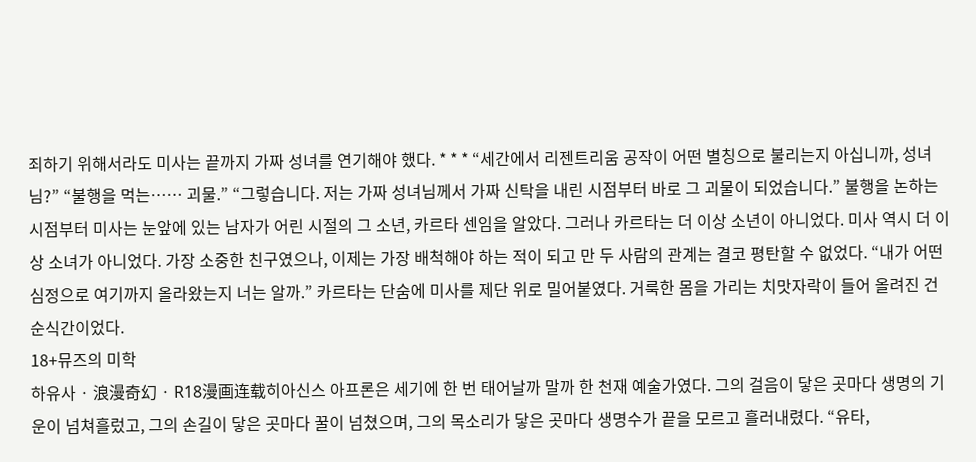죄하기 위해서라도 미사는 끝까지 가짜 성녀를 연기해야 했다. * * * “세간에서 리젠트리움 공작이 어떤 별칭으로 불리는지 아십니까, 성녀님?” “불행을 먹는…… 괴물.” “그렇습니다. 저는 가짜 성녀님께서 가짜 신탁을 내린 시점부터 바로 그 괴물이 되었습니다.” 불행을 논하는 시점부터 미사는 눈앞에 있는 남자가 어린 시절의 그 소년, 카르타 센임을 알았다. 그러나 카르타는 더 이상 소년이 아니었다. 미사 역시 더 이상 소녀가 아니었다. 가장 소중한 친구였으나, 이제는 가장 배척해야 하는 적이 되고 만 두 사람의 관계는 결코 평탄할 수 없었다. “내가 어떤 심정으로 여기까지 올라왔는지 너는 알까.” 카르타는 단숨에 미사를 제단 위로 밀어붙였다. 거룩한 몸을 가리는 치맛자락이 들어 올려진 건 순식간이었다.
18+뮤즈의 미학
하유사 · 浪漫奇幻 · R18漫画连载히아신스 아프론은 세기에 한 번 태어날까 말까 한 천재 예술가였다. 그의 걸음이 닿은 곳마다 생명의 기운이 넘쳐흘렀고, 그의 손길이 닿은 곳마다 꿀이 넘쳤으며, 그의 목소리가 닿은 곳마다 생명수가 끝을 모르고 흘러내렸다. “유타,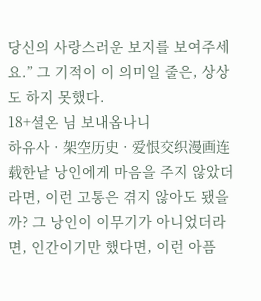당신의 사랑스러운 보지를 보여주세요.” 그 기적이 이 의미일 줄은, 상상도 하지 못했다.
18+셜온 님 보내옵나니
하유사 · 架空历史 · 爱恨交织漫画连载한낱 낭인에게 마음을 주지 않았더라면, 이런 고통은 겪지 않아도 됐을까? 그 낭인이 이무기가 아니었더라면, 인간이기만 했다면, 이런 아픔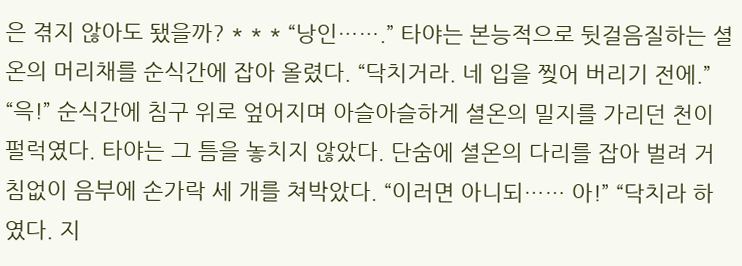은 겪지 않아도 됐을까? * * * “낭인…….” 타야는 본능적으로 뒷걸음질하는 셜온의 머리채를 순식간에 잡아 올렸다. “닥치거라. 네 입을 찢어 버리기 전에.” “윽!” 순식간에 침구 위로 엎어지며 아슬아슬하게 셜온의 밀지를 가리던 천이 펄럭였다. 타야는 그 틈을 놓치지 않았다. 단숨에 셜온의 다리를 잡아 벌려 거침없이 음부에 손가락 세 개를 쳐박았다. “이러면 아니되…… 아!” “닥치라 하였다. 지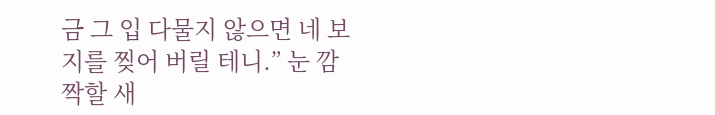금 그 입 다물지 않으면 네 보지를 찢어 버릴 테니.” 눈 깜짝할 새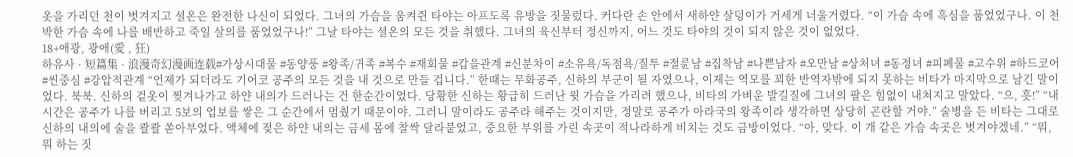옷을 가리던 천이 벗겨지고 셜온은 완전한 나신이 되었다. 그녀의 가슴을 움켜쥔 타야는 아프도록 유방을 짓물렀다. 커다란 손 안에서 새하얀 살덩이가 거세게 너울거렸다. “이 가슴 속에 흑심을 품었었구나. 이 천박한 가슴 속에 나를 배반하고 죽일 살의를 품었었구나!” 그날 타야는 셜온의 모든 것을 취했다. 그녀의 육신부터 정신까지, 어느 것도 타야의 것이 되지 않은 것이 없었다.
18+애광, 광애(愛 , 狂)
하유사 · 短篇集 · 浪漫奇幻漫画连载#가상시대물 #동양풍 #왕족/귀족 #복수 #재회물 #갑을관계 #신분차이 #소유욕/독점욕/질투 #절륜남 #집착남 #나쁜남자 #오만남 #상처녀 #동정녀 #피폐물 #고수위 #하드코어 #씬중심 #강압적관계 “언제가 되더라도 기어코 공주의 모든 것을 내 것으로 만들 겁니다.” 한때는 무화공주, 신하의 부군이 될 자였으나, 이제는 역모를 꾀한 반역자밖에 되지 못하는 비타가 마지막으로 남긴 말이었다. 북북. 신하의 겉옷이 찢겨나가고 하얀 내의가 드러나는 건 한순간이었다. 당황한 신하는 황급히 드러난 윗 가슴을 가리려 했으나, 비타의 가벼운 발길질에 그녀의 팔은 힘없이 내쳐지고 말았다. “으, 흣!” “내 시간은 공주가 나를 버리고 5보의 업보를 쌓은 그 순간에서 멈췄기 때문이야. 그러니 말이라도 공주라 해주는 것이지만, 정말로 공주가 아라국의 왕족이라 생각하면 상당히 곤란할 거야.” 술병을 든 비타는 그대로 신하의 내의에 술을 콸콸 쏟아부었다. 액체에 젖은 하얀 내의는 금세 몸에 찰싹 달라붙었고, 중요한 부위를 가린 속곳이 적나라하게 비치는 것도 금방이었다. “아, 맞다. 이 개 같은 가슴 속곳은 벗겨야겠네.” “뭐, 뭐 하는 짓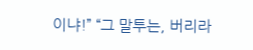이냐!” “그 말투는, 버리라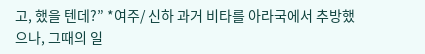고, 했을 텐데?” *여주/ 신하 과거 비타를 아라국에서 추방했으나, 그때의 일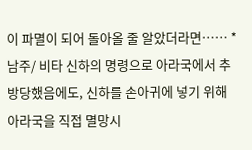이 파멸이 되어 돌아올 줄 알았더라면…… *남주/ 비타 신하의 명령으로 아라국에서 추방당했음에도, 신하를 손아귀에 넣기 위해 아라국을 직접 멸망시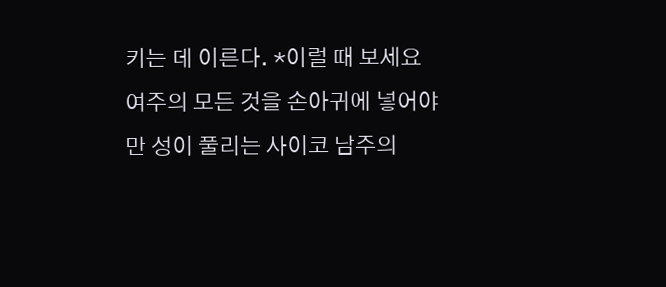키는 데 이른다. *이럴 때 보세요 여주의 모든 것을 손아귀에 넣어야만 성이 풀리는 사이코 남주의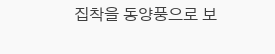집착을 동양풍으로 보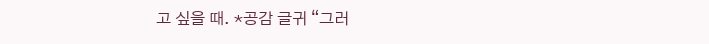고 싶을 때. *공감 글귀 “그러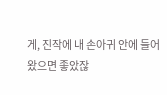게, 진작에 내 손아귀 안에 들어왔으면 좋았잖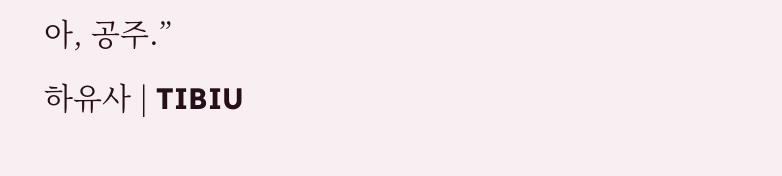아, 공주.”
하유사 | TIBIU